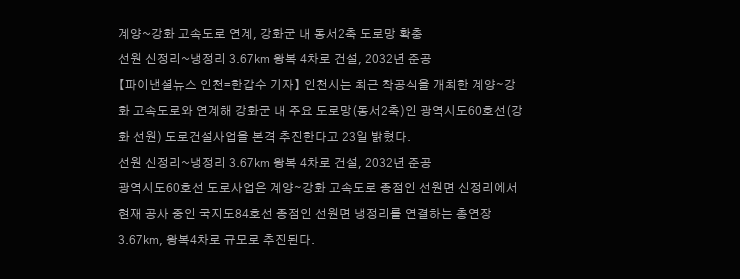계양~강화 고속도로 연계, 강화군 내 동서2축 도로망 확충
선원 신정리~냉정리 3.67㎞ 왕복 4차로 건설, 2032년 준공
【파이낸셜뉴스 인천=한갑수 기자】 인천시는 최근 착공식을 개최한 계양∼강화 고속도로와 연계해 강화군 내 주요 도로망(동서2축)인 광역시도60호선(강화 선원) 도로건설사업을 본격 추진한다고 23일 밝혔다.
선원 신정리~냉정리 3.67㎞ 왕복 4차로 건설, 2032년 준공
광역시도60호선 도로사업은 계양∼강화 고속도로 종점인 선원면 신정리에서 현재 공사 중인 국지도84호선 종점인 선원면 냉정리를 연결하는 총연장 3.67㎞, 왕복4차로 규모로 추진된다.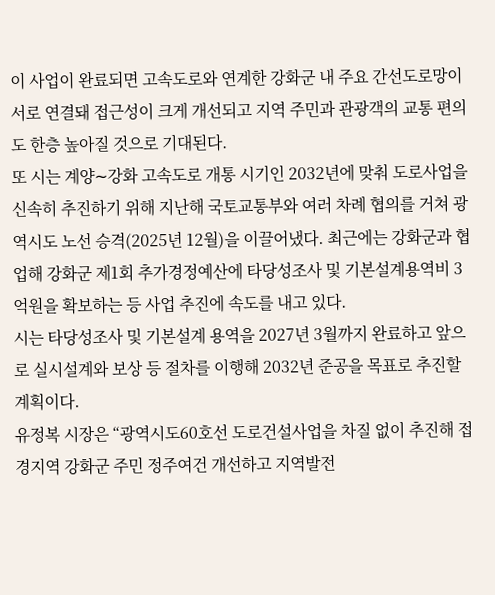이 사업이 완료되면 고속도로와 연계한 강화군 내 주요 간선도로망이 서로 연결돼 접근성이 크게 개선되고 지역 주민과 관광객의 교통 편의도 한층 높아질 것으로 기대된다.
또 시는 계양∼강화 고속도로 개통 시기인 2032년에 맞춰 도로사업을 신속히 추진하기 위해 지난해 국토교통부와 여러 차례 협의를 거쳐 광역시도 노선 승격(2025년 12월)을 이끌어냈다. 최근에는 강화군과 협업해 강화군 제1회 추가경정예산에 타당성조사 및 기본설계용역비 3억원을 확보하는 등 사업 추진에 속도를 내고 있다.
시는 타당성조사 및 기본설계 용역을 2027년 3월까지 완료하고 앞으로 실시설계와 보상 등 절차를 이행해 2032년 준공을 목표로 추진할 계획이다.
유정복 시장은 “광역시도60호선 도로건설사업을 차질 없이 추진해 접경지역 강화군 주민 정주여건 개선하고 지역발전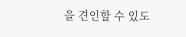을 견인할 수 있도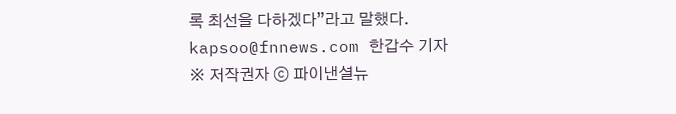록 최선을 다하겠다”라고 말했다.
kapsoo@fnnews.com 한갑수 기자
※ 저작권자 ⓒ 파이낸셜뉴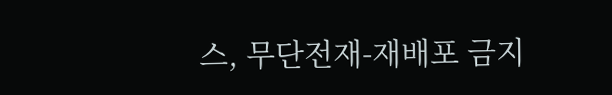스, 무단전재-재배포 금지